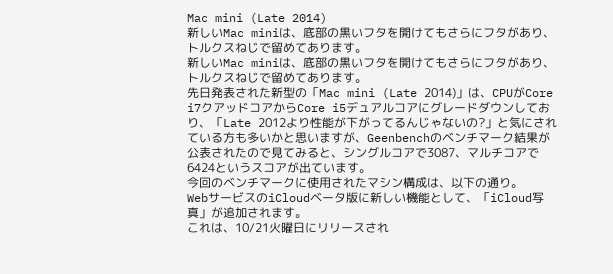Mac mini (Late 2014)
新しいMac miniは、底部の黒いフタを開けてもさらにフタがあり、トルクスねじで留めてあります。
新しいMac miniは、底部の黒いフタを開けてもさらにフタがあり、トルクスねじで留めてあります。
先日発表された新型の「Mac mini (Late 2014)」は、CPUがCore i7クアッドコアからCore i5デュアルコアにグレードダウンしており、「Late 2012より性能が下がってるんじゃないの?」と気にされている方も多いかと思いますが、Geenbenchのベンチマーク結果が公表されたので見てみると、シングルコアで3087、マルチコアで6424というスコアが出ています。
今回のベンチマークに使用されたマシン構成は、以下の通り。
WebサービスのiCloudベータ版に新しい機能として、「iCloud写真」が追加されます。
これは、10/21火曜日にリリースされ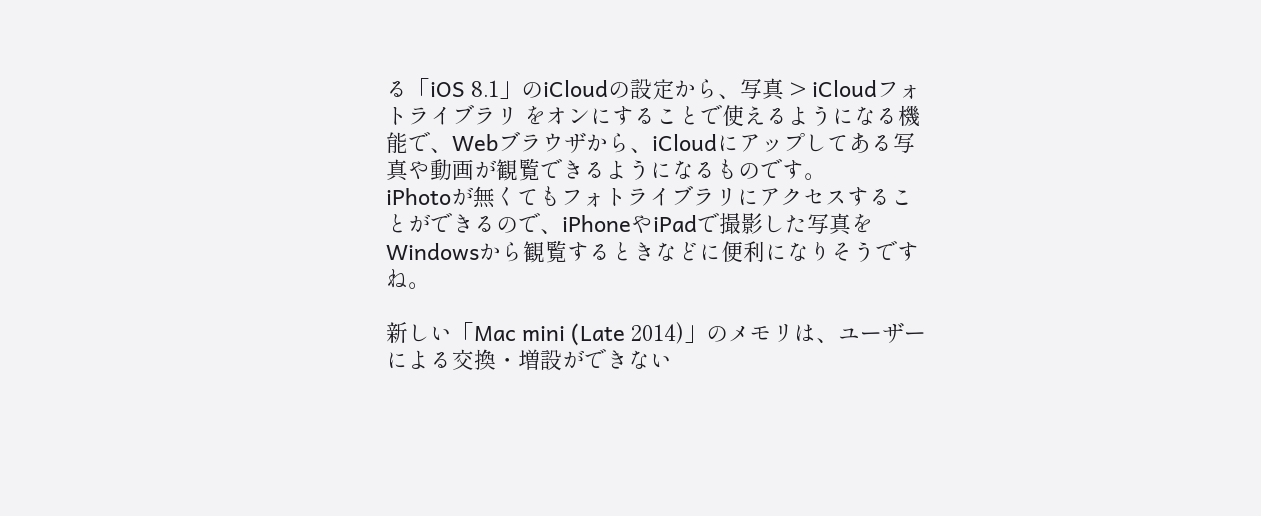る「iOS 8.1」のiCloudの設定から、写真 > iCloudフォトライブラリ をオンにすることで使えるようになる機能で、Webブラウザから、iCloudにアップしてある写真や動画が観覧できるようになるものです。
iPhotoが無くてもフォトライブラリにアクセスすることができるので、iPhoneやiPadで撮影した写真をWindowsから観覧するときなどに便利になりそうですね。

新しい「Mac mini (Late 2014)」のメモリは、ユーザーによる交換・増設ができない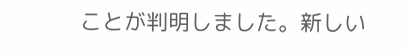ことが判明しました。新しい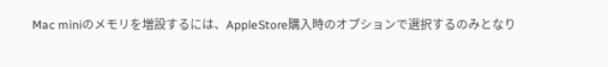Mac miniのメモリを増設するには、AppleStore購入時のオプションで選択するのみとなり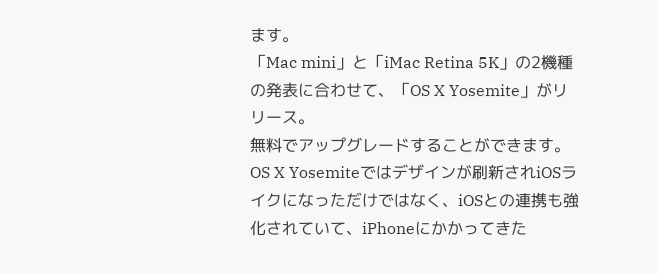ます。
「Mac mini」と「iMac Retina 5K」の2機種の発表に合わせて、「OS X Yosemite」がリリース。
無料でアップグレードすることができます。
OS X Yosemiteではデザインが刷新されiOSライクになっただけではなく、iOSとの連携も強化されていて、iPhoneにかかってきた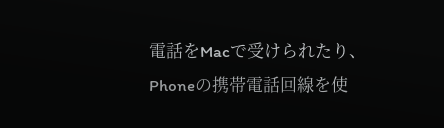電話をMacで受けられたり、Phoneの携帯電話回線を使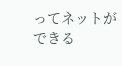ってネットができる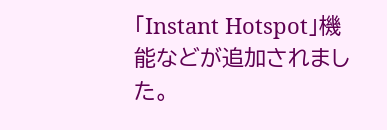「Instant Hotspot」機能などが追加されました。